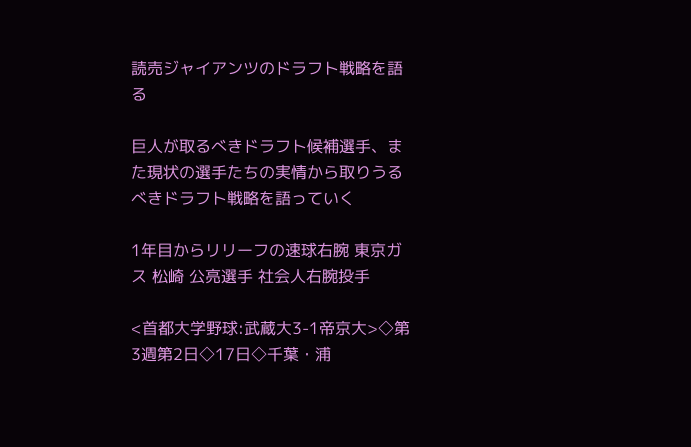読売ジャイアンツのドラフト戦略を語る

巨人が取るべきドラフト候補選手、また現状の選手たちの実情から取りうるべきドラフト戦略を語っていく

1年目からリリーフの速球右腕 東京ガス 松崎 公亮選手 社会人右腕投手

<首都大学野球:武蔵大3-1帝京大>◇第3週第2日◇17日◇千葉・浦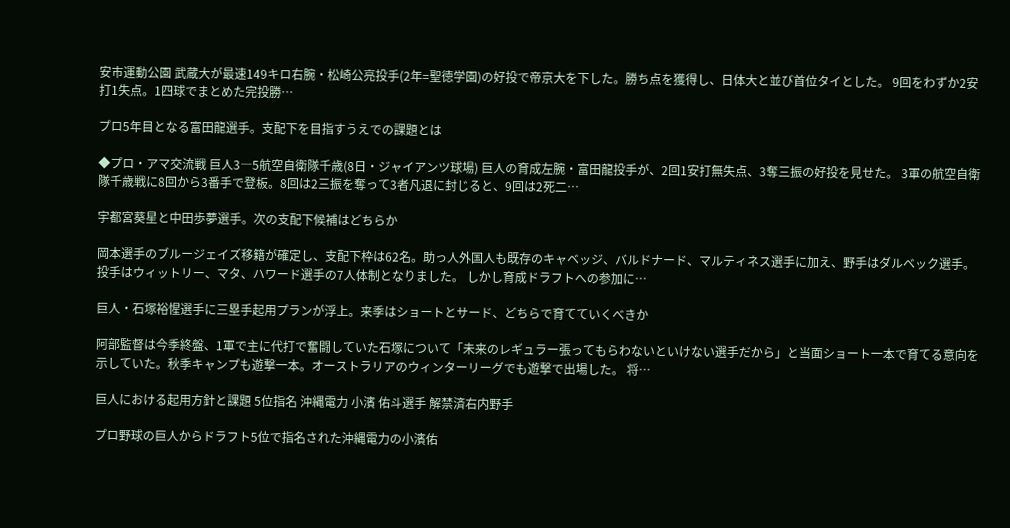安市運動公園 武蔵大が最速149キロ右腕・松崎公亮投手(2年=聖徳学園)の好投で帝京大を下した。勝ち点を獲得し、日体大と並び首位タイとした。 9回をわずか2安打1失点。1四球でまとめた完投勝…

プロ5年目となる富田龍選手。支配下を目指すうえでの課題とは

◆プロ・アマ交流戦 巨人3―5航空自衛隊千歳(8日・ジャイアンツ球場) 巨人の育成左腕・富田龍投手が、2回1安打無失点、3奪三振の好投を見せた。 3軍の航空自衛隊千歳戦に8回から3番手で登板。8回は2三振を奪って3者凡退に封じると、9回は2死二…

宇都宮葵星と中田歩夢選手。次の支配下候補はどちらか

岡本選手のブルージェイズ移籍が確定し、支配下枠は62名。助っ人外国人も既存のキャベッジ、バルドナード、マルティネス選手に加え、野手はダルベック選手。投手はウィットリー、マタ、ハワード選手の7人体制となりました。 しかし育成ドラフトへの参加に…

巨人・石塚裕惺選手に三塁手起用プランが浮上。来季はショートとサード、どちらで育てていくべきか

阿部監督は今季終盤、1軍で主に代打で奮闘していた石塚について「未来のレギュラー張ってもらわないといけない選手だから」と当面ショート一本で育てる意向を示していた。秋季キャンプも遊撃一本。オーストラリアのウィンターリーグでも遊撃で出場した。 将…

巨人における起用方針と課題 5位指名 沖縄電力 小濱 佑斗選手 解禁済右内野手

プロ野球の巨人からドラフト5位で指名された沖縄電力の小濱佑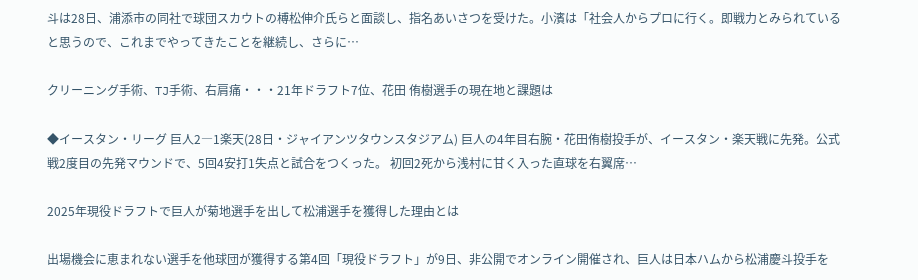斗は28日、浦添市の同社で球団スカウトの榑松伸介氏らと面談し、指名あいさつを受けた。小濱は「社会人からプロに行く。即戦力とみられていると思うので、これまでやってきたことを継続し、さらに…

クリーニング手術、TJ手術、右肩痛・・・21年ドラフト7位、花田 侑樹選手の現在地と課題は

◆イースタン・リーグ 巨人2―1楽天(28日・ジャイアンツタウンスタジアム) 巨人の4年目右腕・花田侑樹投手が、イースタン・楽天戦に先発。公式戦2度目の先発マウンドで、5回4安打1失点と試合をつくった。 初回2死から浅村に甘く入った直球を右翼席…

2025年現役ドラフトで巨人が菊地選手を出して松浦選手を獲得した理由とは

出場機会に恵まれない選手を他球団が獲得する第4回「現役ドラフト」が9日、非公開でオンライン開催され、巨人は日本ハムから松浦慶斗投手を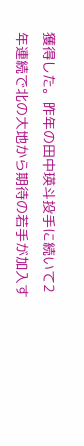獲得した。昨年の田中瑛斗投手に続いて2年連続で北の大地から期待の若手が加入す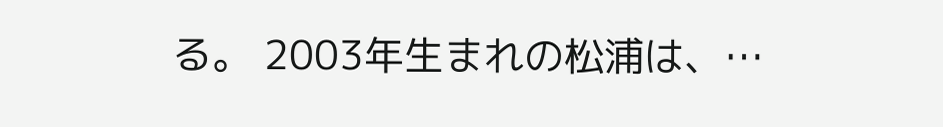る。 2003年生まれの松浦は、…